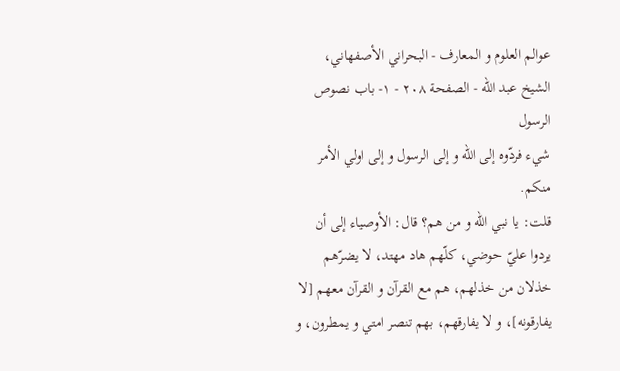عوالم العلوم و المعارف - البحراني الأصفهاني، الشيخ عبد الله - الصفحة ٢٠٨ - ١- باب نصوص الرسول
شيء فردّوه إلى اللّه و إلى الرسول و إلى اولي الأمر منكم.
قلت: يا نبي اللّه و من هم؟ قال: الأوصياء إلى أن يردوا عليّ حوضي، كلّهم هاد مهتد، لا يضرّهم خذلان من خذلهم، هم مع القرآن و القرآن معهم [لا يفارقونه]، و لا يفارقهم، بهم تنصر امتي و يمطرون، و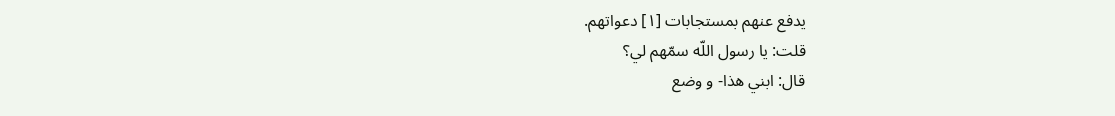يدفع عنهم بمستجابات [١] دعواتهم.
قلت: يا رسول اللّه سمّهم لي؟
قال: ابني هذا- و وضع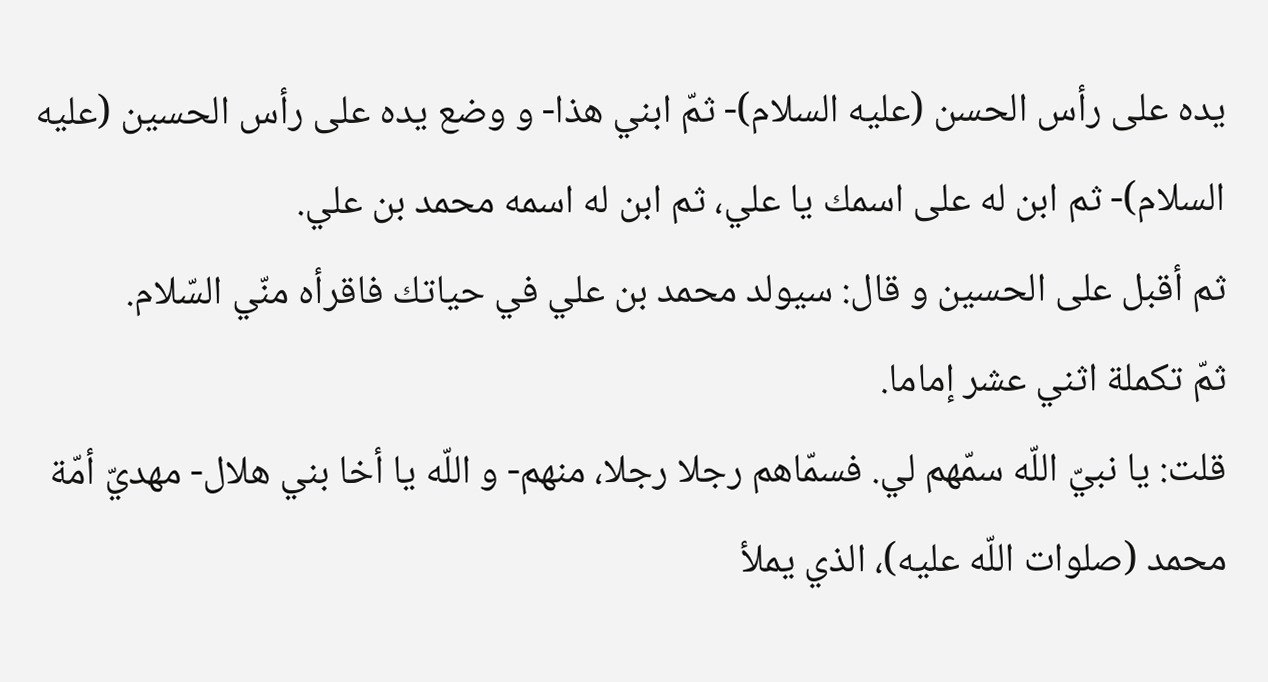يده على رأس الحسن (عليه السلام)- ثمّ ابني هذا- و وضع يده على رأس الحسين (عليه السلام)- ثم ابن له على اسمك يا علي، ثم ابن له اسمه محمد بن علي.
ثم أقبل على الحسين و قال: سيولد محمد بن علي في حياتك فاقرأه منّي السّلام.
ثمّ تكملة اثني عشر إماما.
قلت: يا نبيّ اللّه سمّهم لي. فسمّاهم رجلا رجلا، منهم- و اللّه يا أخا بني هلال- مهديّ أمّة محمد (صلوات اللّه عليه)، الذي يملأ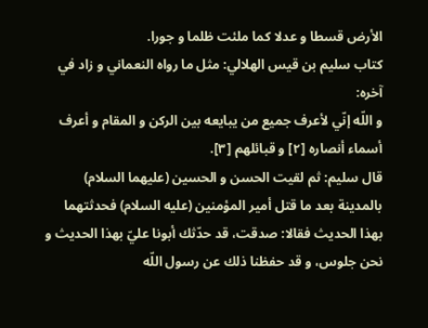الأرض قسطا و عدلا كما ملئت ظلما و جورا.
كتاب سليم بن قيس الهلالي: مثل ما رواه النعماني و زاد في آخره:
و اللّه إنّي لأعرف جميع من يبايعه بين الركن و المقام و أعرف أسماء أنصاره [٢] و قبائلهم [٣].
قال سليم: ثم لقيت الحسن و الحسين (عليهما السلام) بالمدينة بعد ما قتل أمير المؤمنين (عليه السلام) فحدثتهما بهذا الحديث فقالا: صدقت، قد حدّثك أبونا عليّ بهذا الحديث و نحن جلوس، و قد حفظنا ذلك عن رسول اللّه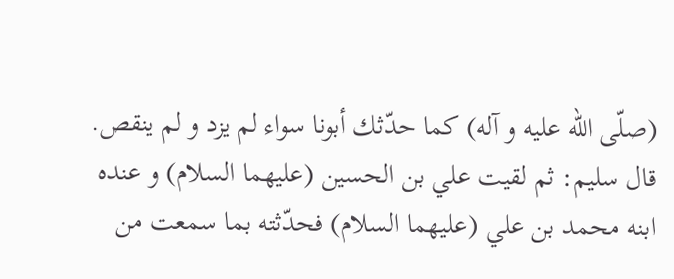(صلّى اللّه عليه و آله) كما حدّثك أبونا سواء لم يزد و لم ينقص.
قال سليم: ثم لقيت علي بن الحسين (عليهما السلام) و عنده ابنه محمد بن علي (عليهما السلام) فحدّثته بما سمعت من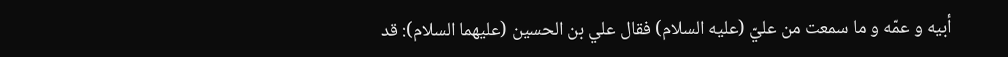أبيه و عمّه و ما سمعت من عليّ (عليه السلام) فقال علي بن الحسين (عليهما السلام): قد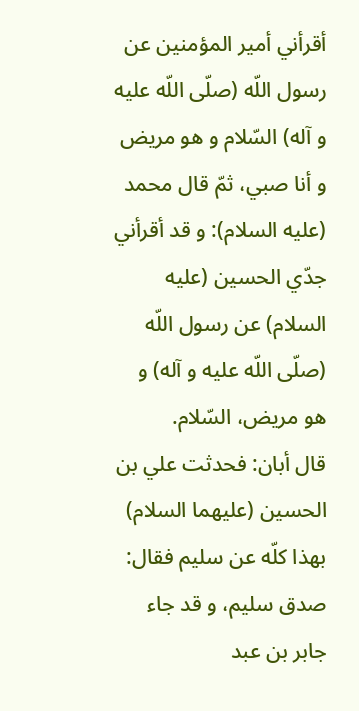أقرأني أمير المؤمنين عن رسول اللّه (صلّى اللّه عليه و آله) السّلام و هو مريض و أنا صبي، ثمّ قال محمد (عليه السلام): و قد أقرأني جدّي الحسين (عليه السلام) عن رسول اللّه (صلّى اللّه عليه و آله) و هو مريض، السّلام.
قال أبان: فحدثت علي بن الحسين (عليهما السلام) بهذا كلّه عن سليم فقال: صدق سليم، و قد جاء جابر بن عبد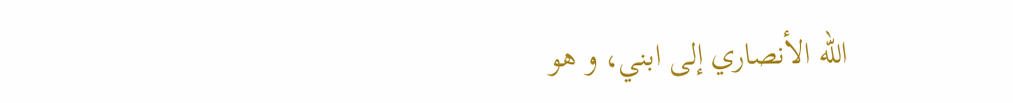اللّه الأنصاري إلى ابني، و هو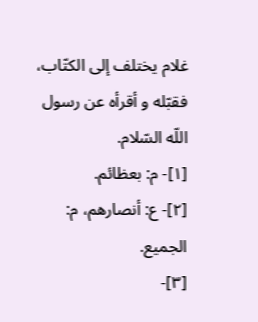غلام يختلف إلى الكتّاب، فقبّله و أقرأه عن رسول اللّه السّلام.
[١]- م: بعظائم.
[٢]- ع: أنصارهم، م: الجميع.
[٣]-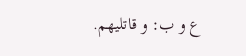ع و ب: و قاتليهم.